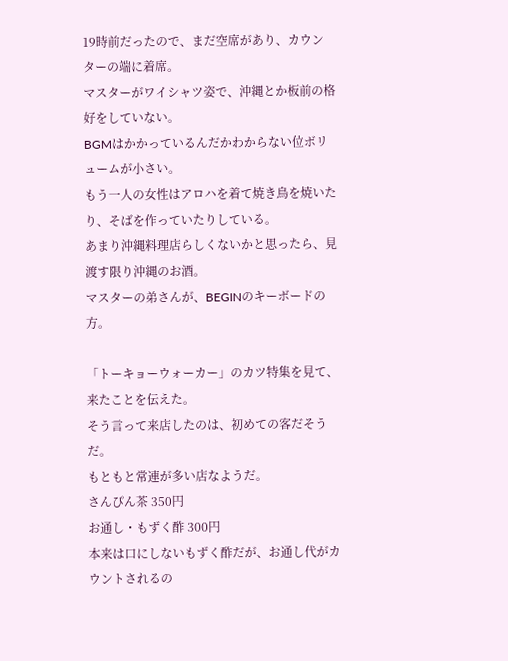19時前だったので、まだ空席があり、カウンターの端に着席。
マスターがワイシャツ姿で、沖縄とか板前の格好をしていない。
BGMはかかっているんだかわからない位ボリュームが小さい。
もう一人の女性はアロハを着て焼き鳥を焼いたり、そばを作っていたりしている。
あまり沖縄料理店らしくないかと思ったら、見渡す限り沖縄のお酒。
マスターの弟さんが、BEGINのキーボードの方。

「トーキョーウォーカー」のカツ特集を見て、来たことを伝えた。
そう言って来店したのは、初めての客だそうだ。
もともと常連が多い店なようだ。
さんぴん茶 350円
お通し・もずく酢 300円
本来は口にしないもずく酢だが、お通し代がカウントされるの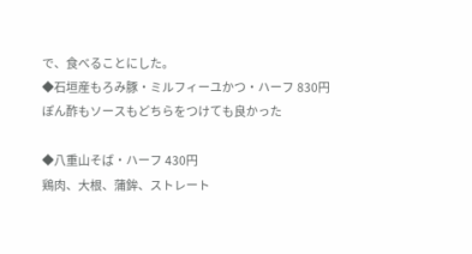で、食べることにした。
◆石垣産もろみ豚・ミルフィーユかつ・ハーフ 830円
ぽん酢もソースもどちらをつけても良かった

◆八重山そば・ハーフ 430円
鶏肉、大根、蒲鉾、ストレート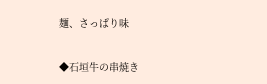麺、さっぱり味

◆石垣牛の串焼き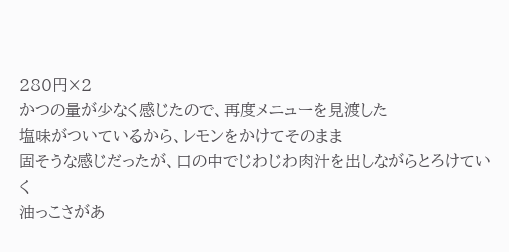280円×2
かつの量が少なく感じたので、再度メニューを見渡した
塩味がついているから、レモンをかけてそのまま
固そうな感じだったが、口の中でじわじわ肉汁を出しながらとろけていく
油っこさがあ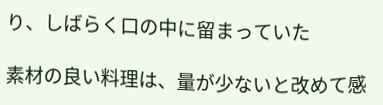り、しばらく口の中に留まっていた

素材の良い料理は、量が少ないと改めて感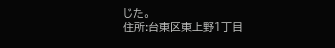じた。
住所:台東区東上野1丁目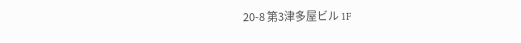20-8 第3津多屋ビル 1F